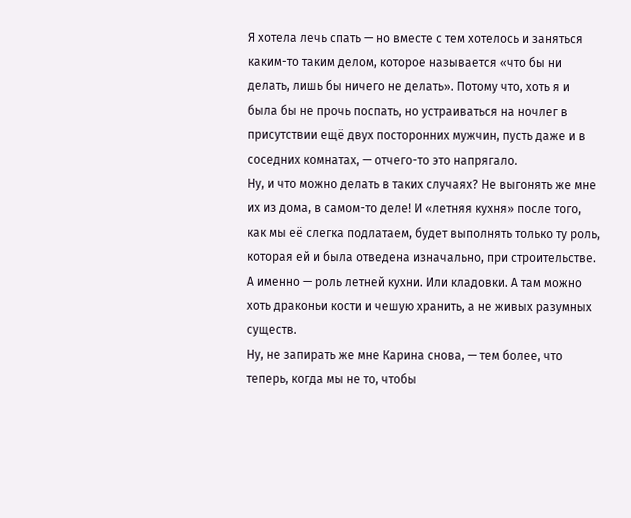Я хотела лечь спать — но вместе с тем хотелось и заняться каким-то таким делом, которое называется «что бы ни делать, лишь бы ничего не делать». Потому что, хоть я и была бы не прочь поспать, но устраиваться на ночлег в присутствии ещё двух посторонних мужчин, пусть даже и в соседних комнатах, — отчего-то это напрягало.
Ну, и что можно делать в таких случаях? Не выгонять же мне их из дома, в самом-то деле! И «летняя кухня» после того, как мы её слегка подлатаем, будет выполнять только ту роль, которая ей и была отведена изначально, при строительстве. А именно — роль летней кухни. Или кладовки. А там можно хоть драконьи кости и чешую хранить, а не живых разумных существ.
Ну, не запирать же мне Карина снова, — тем более, что теперь, когда мы не то, чтобы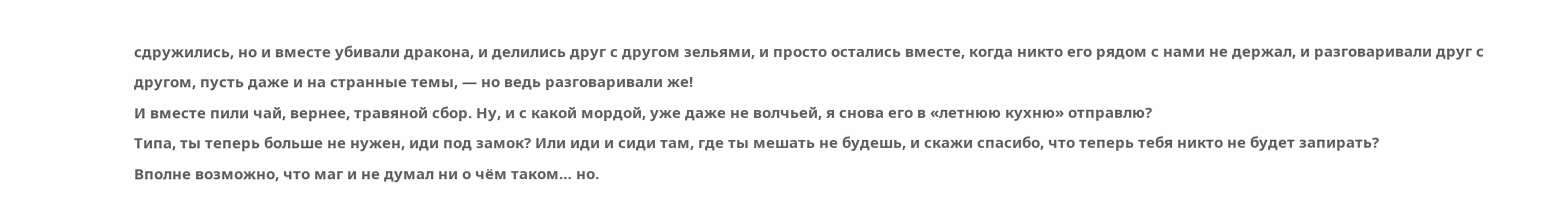сдружились, но и вместе убивали дракона, и делились друг с другом зельями, и просто остались вместе, когда никто его рядом с нами не держал, и разговаривали друг с другом, пусть даже и на странные темы, — но ведь разговаривали же!
И вместе пили чай, вернее, травяной сбор. Ну, и с какой мордой, уже даже не волчьей, я снова его в «летнюю кухню» отправлю?
Типа, ты теперь больше не нужен, иди под замок? Или иди и сиди там, где ты мешать не будешь, и скажи спасибо, что теперь тебя никто не будет запирать?
Вполне возможно, что маг и не думал ни о чём таком… но.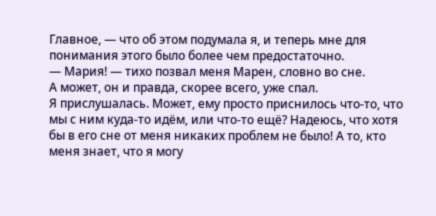Главное, — что об этом подумала я, и теперь мне для понимания этого было более чем предостаточно.
— Мария! — тихо позвал меня Марен, словно во сне.
А может, он и правда, скорее всего, уже спал.
Я прислушалась. Может, ему просто приснилось что-то, что мы с ним куда-то идём, или что-то ещё? Надеюсь, что хотя бы в его сне от меня никаких проблем не было! А то, кто меня знает, что я могу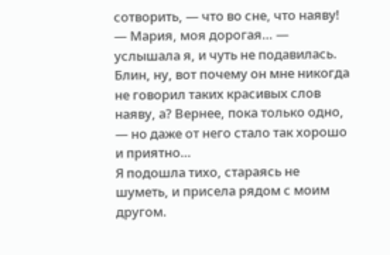сотворить, — что во сне, что наяву!
— Мария, моя дорогая… — услышала я, и чуть не подавилась.
Блин, ну, вот почему он мне никогда не говорил таких красивых слов наяву, а? Вернее, пока только одно, — но даже от него стало так хорошо и приятно…
Я подошла тихо, стараясь не шуметь, и присела рядом с моим другом.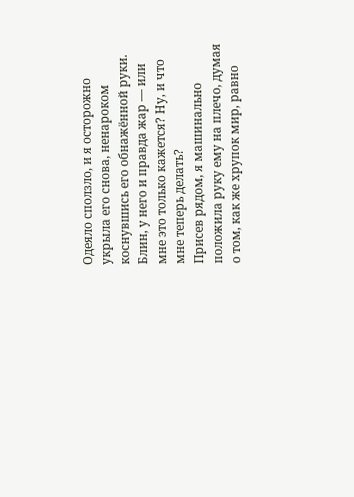Одеяло сползло, и я осторожно укрыла его снова, ненароком коснувшись его обнажённой руки. Блин, у него и правда жар — или мне это только кажется? Ну, и что мне теперь делать?
Присев рядом, я машинально положила руку ему на плечо, думая о том, как же хрупок мир, равно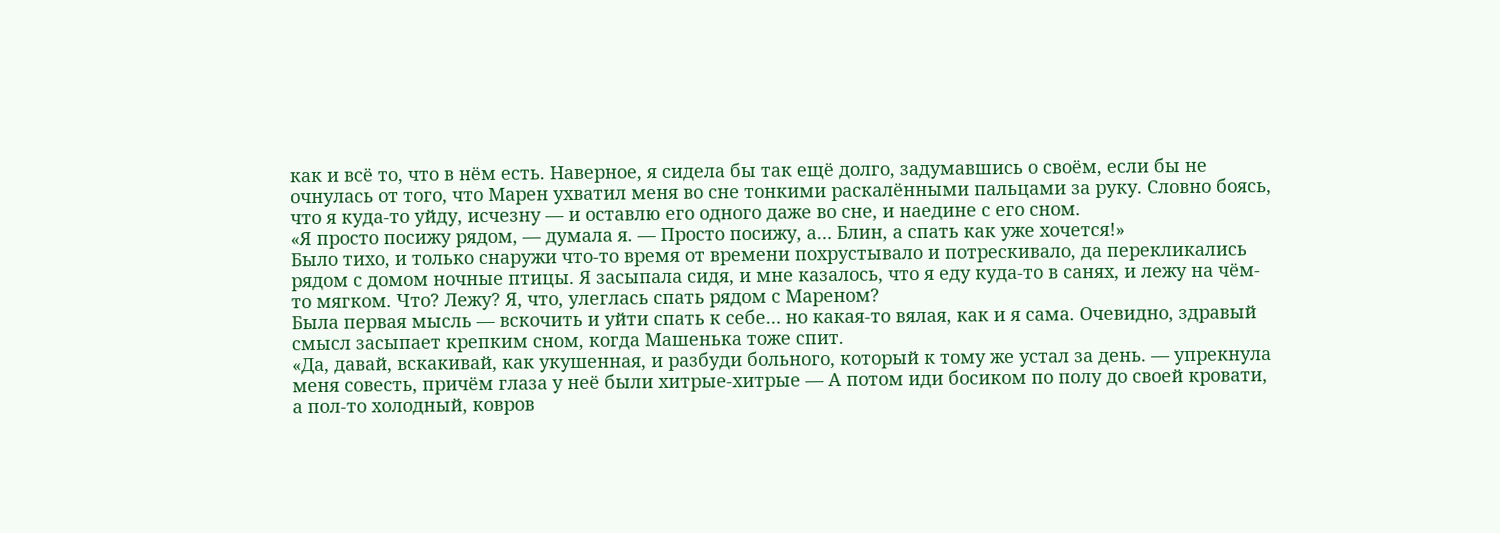как и всё то, что в нём есть. Наверное, я сидела бы так ещё долго, задумавшись о своём, если бы не очнулась от того, что Марен ухватил меня во сне тонкими раскалёнными пальцами за руку. Словно боясь, что я куда-то уйду, исчезну — и оставлю его одного даже во сне, и наедине с его сном.
«Я просто посижу рядом, — думала я. — Просто посижу, а… Блин, а спать как уже хочется!»
Было тихо, и только снаружи что-то время от времени похрустывало и потрескивало, да перекликались рядом с домом ночные птицы. Я засыпала сидя, и мне казалось, что я еду куда-то в санях, и лежу на чём-то мягком. Что? Лежу? Я, что, улеглась спать рядом с Мареном?
Была первая мысль — вскочить и уйти спать к себе… но какая-то вялая, как и я сама. Очевидно, здравый смысл засыпает крепким сном, когда Машенька тоже спит.
«Да, давай, вскакивай, как укушенная, и разбуди больного, который к тому же устал за день. — упрекнула меня совесть, причём глаза у неё были хитрые-хитрые — А потом иди босиком по полу до своей кровати, а пол-то холодный, ковров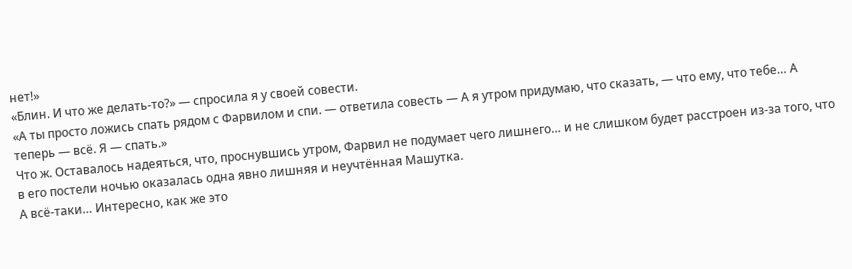нет!»
«Блин. И что же делать-то?» — спросила я у своей совести.
«А ты просто ложись спать рядом с Фарвилом и спи. — ответила совесть — А я утром придумаю, что сказать, — что ему, что тебе… А теперь — всё. Я — спать.»
Что ж. Оставалось надеяться, что, проснувшись утром, Фарвил не подумает чего лишнего… и не слишком будет расстроен из-за того, что в его постели ночью оказалась одна явно лишняя и неучтённая Машутка.
А всё-таки… Интересно, как же это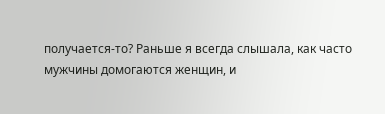получается-то? Раньше я всегда слышала, как часто мужчины домогаются женщин, и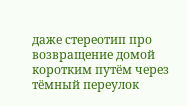даже стереотип про возвращение домой коротким путём через тёмный переулок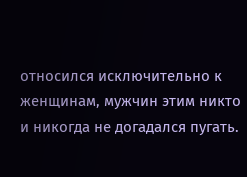относился исключительно к женщинам, мужчин этим никто и никогда не догадался пугать.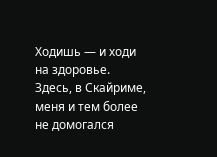Ходишь — и ходи на здоровье.
Здесь, в Скайриме, меня и тем более не домогался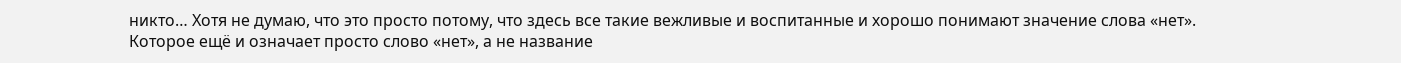никто… Хотя не думаю, что это просто потому, что здесь все такие вежливые и воспитанные и хорошо понимают значение слова «нет». Которое ещё и означает просто слово «нет», а не название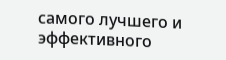самого лучшего и эффективного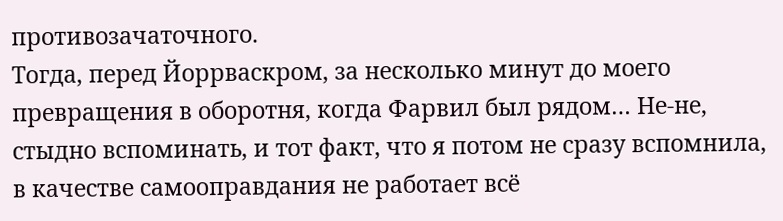противозачаточного.
Тогда, перед Йоррваскром, за несколько минут до моего превращения в оборотня, когда Фарвил был рядом… Не-не, стыдно вспоминать, и тот факт, что я потом не сразу вспомнила, в качестве самооправдания не работает всё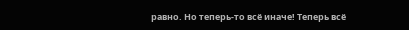равно. Но теперь-то всё иначе! Теперь всё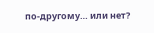по-другому… или нет?